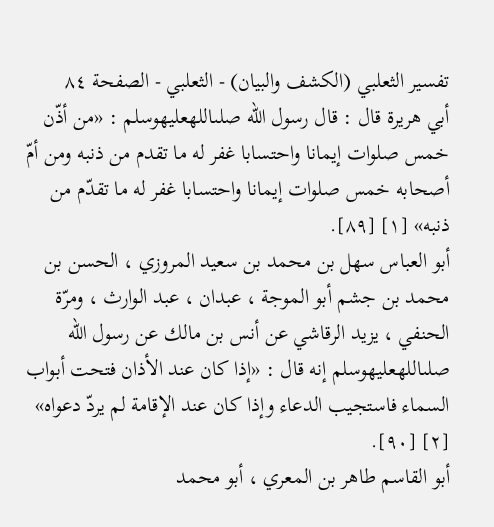تفسير الثعلبي (الكشف والبيان) - الثعلبي - الصفحة ٨٤
أبي هريرة قال : قال رسول الله صلىاللهعليهوسلم : «من أذّن خمس صلوات إيمانا واحتسابا غفر له ما تقدم من ذنبه ومن أمّ أصحابه خمس صلوات إيمانا واحتسابا غفر له ما تقدّم من ذنبه» [١] [٨٩].
أبو العباس سهل بن محمد بن سعيد المروزي ، الحسن بن محمد بن جشم أبو الموجة ، عبدان ، عبد الوارث ، ومرّة الحنفي ، يزيد الرقاشي عن أنس بن مالك عن رسول الله صلىاللهعليهوسلم إنه قال : «إذا كان عند الأذان فتحت أبواب السماء فاستجيب الدعاء وإذا كان عند الإقامة لم يردّ دعواه» [٢] [٩٠].
أبو القاسم طاهر بن المعري ، أبو محمد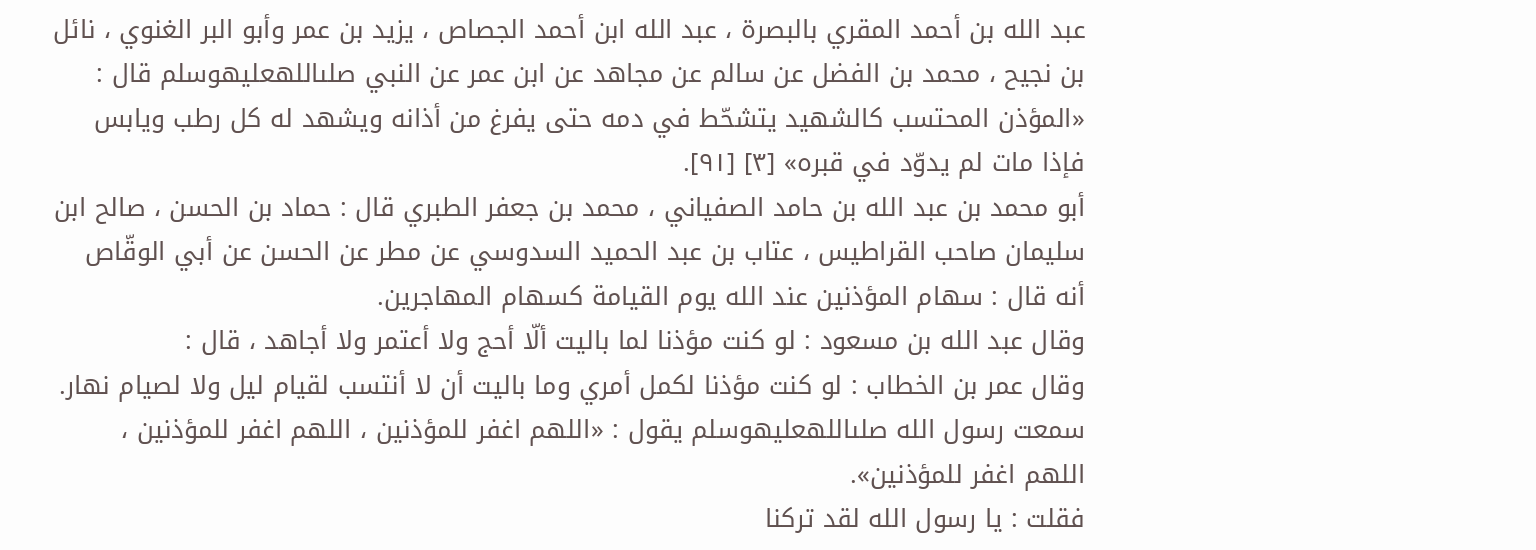عبد الله بن أحمد المقري بالبصرة ، عبد الله ابن أحمد الجصاص ، يزيد بن عمر وأبو البر الغنوي ، نائل بن نجيح ، محمد بن الفضل عن سالم عن مجاهد عن ابن عمر عن النبي صلىاللهعليهوسلم قال : «المؤذن المحتسب كالشهيد يتشحّط في دمه حتى يفرغ من أذانه ويشهد له كل رطب ويابس فإذا مات لم يدوّد في قبره» [٣] [٩١].
أبو محمد بن عبد الله بن حامد الصفياني ، محمد بن جعفر الطبري قال : حماد بن الحسن ، صالح ابن سليمان صاحب القراطيس ، عتاب بن عبد الحميد السدوسي عن مطر عن الحسن عن أبي الوقّاص أنه قال : سهام المؤذنين عند الله يوم القيامة كسهام المهاجرين.
وقال عبد الله بن مسعود : لو كنت مؤذنا لما باليت ألّا أحج ولا أعتمر ولا أجاهد ، قال :
وقال عمر بن الخطاب : لو كنت مؤذنا لكمل أمري وما باليت أن لا أنتسب لقيام ليل ولا لصيام نهار. سمعت رسول الله صلىاللهعليهوسلم يقول : «اللهم اغفر للمؤذنين ، اللهم اغفر للمؤذنين ، اللهم اغفر للمؤذنين».
فقلت : يا رسول الله لقد تركنا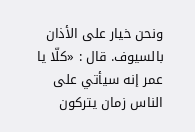ونحن خيار على الأذان بالسيوف. قال : «كلّا يا عمر إنه سيأتي على الناس زمان يتركون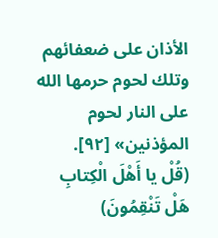الأذان على ضعفائهم وتلك لحوم حرمها الله على النار لحوم المؤذنين» [٩٢].
(قُلْ يا أَهْلَ الْكِتابِ هَلْ تَنْقِمُونَ)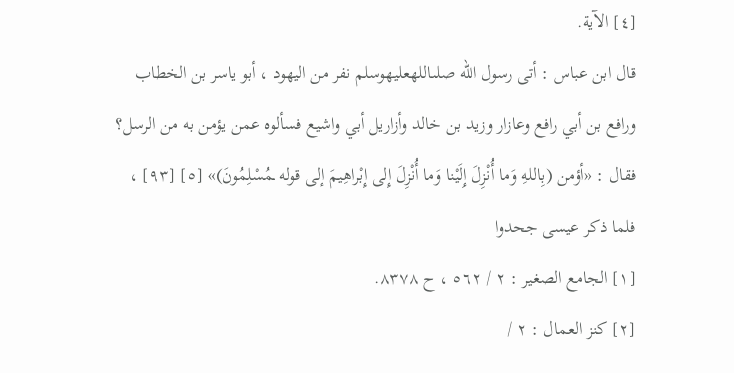[٤] الآية.
قال ابن عباس : أتى رسول الله صلىاللهعليهوسلم نفر من اليهود ، أبو ياسر بن الخطاب ورافع بن أبي رافع وعازار وزيد بن خالد وأزاريل أبي واشيع فسألوه عمن يؤمن به من الرسل؟ فقال : «أؤمن (بِاللهِ وَما أُنْزِلَ إِلَيْنا وَما أُنْزِلَ إِلى إِبْراهِيمَ إلى قوله ـمُسْلِمُونَ)» [٥] [٩٣] ، فلما ذكر عيسى جحدوا
[١] الجامع الصغير : ٢ / ٥٦٢ ، ح ٨٣٧٨.
[٢] كنز العمال : ٢ /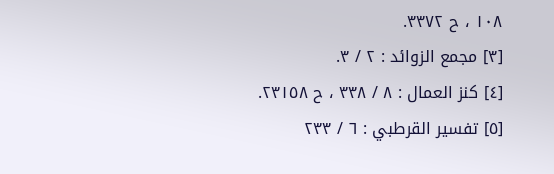١٠٨ ، ح ٣٣٧٢.
[٣] مجمع الزوائد : ٢ / ٣.
[٤] كنز العمال : ٨ / ٣٣٨ ، ح ٢٣١٥٨.
[٥] تفسير القرطبي : ٦ / ٢٣٣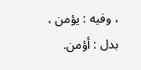، وفيه : يؤمن ، بدل : أؤمن.